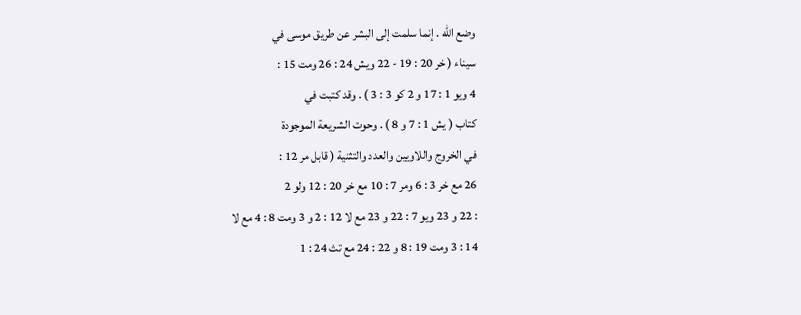وضع الله . إنما سلمت إلى البشر عن طريق موسى في
سيناء ( خر 20 : 19 - 22 ويش 24 : 26 ومت 15 :
4 ويو 1 : 17 و 2 كو 3 : 3 ) . وقد كتبت في
كتاب ( يش 1 : 7 و 8 ) . وحوت الشريعة الموجودة
في الخروج واللاويين والعدد والتثنية ( قابل مر 12 :
26 مع خر 3 : 6 ومر 7 : 10 مع خر 20 : 12 ولو 2
: 22 و 23 ويو 7 : 22 و 23 مع لا 12 : 2 و 3 ومت 8 : 4 مع لا
14 : 3 ومت 19 : 8 و 22 : 24 مع تث 24 : 1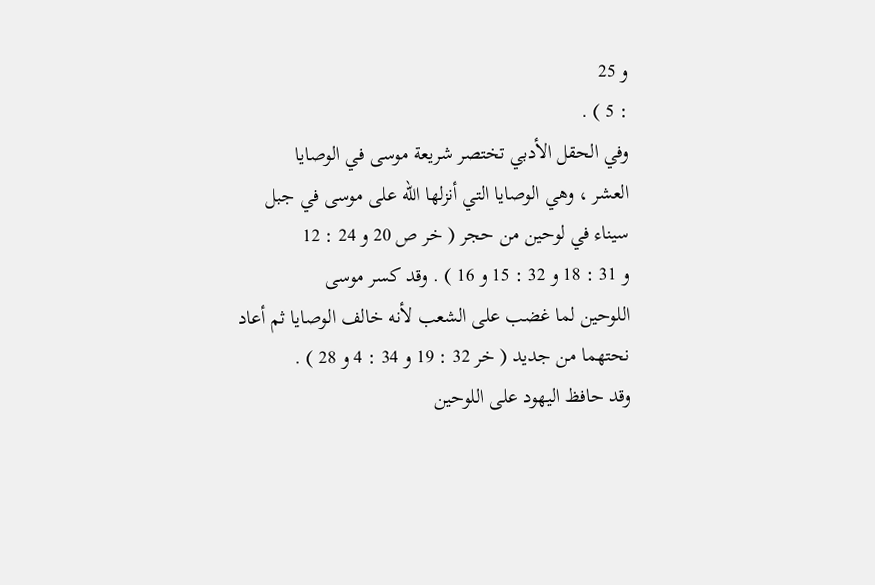و 25
: 5 ) .
وفي الحقل الأدبي تختصر شريعة موسى في الوصايا
العشر ، وهي الوصايا التي أنزلها الله على موسى في جبل
سيناء في لوحين من حجر ( خر ص 20 و 24 : 12
و 31 : 18 و 32 : 15 و 16 ) . وقد كسر موسى
اللوحين لما غضب على الشعب لأنه خالف الوصايا ثم أعاد
نحتهما من جديد ( خر 32 : 19 و 34 : 4 و 28 ) .
وقد حافظ اليهود على اللوحين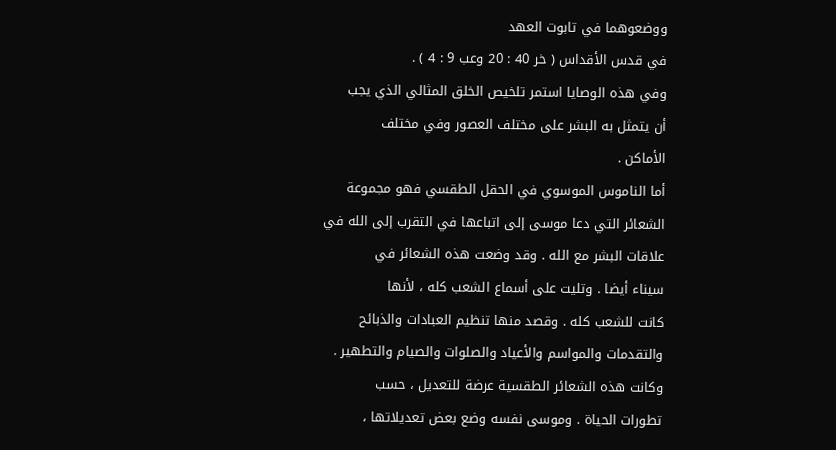ووضعوهما في تابوت العهد
في قدس الأقداس ( خر 40 : 20 وعب 9 : 4 ) .
وفي هذه الوصايا استمر تلخيص الخلق المثالي الذي يجب
أن يتمثل به البشر على مختلف العصور وفي مختلف
الأماكن .
أما الناموس الموسوي في الحقل الطقسي فهو مجموعة
الشعائر التي دعا موسى إلى اتباعها في التقرب إلى الله في
علاقات البشر مع الله . وقد وضعت هذه الشعائر في
سيناء أيضا . وتليت على أسماع الشعب كله ، لأنها
كانت للشعب كله . وقصد منها تنظيم العبادات والذبائح
والتقدمات والمواسم والأعياد والصلوات والصيام والتطهير .
وكانت هذه الشعائر الطقسية عرضة للتعديل ، حسب
تطورات الحياة . وموسى نفسه وضع بعض تعديلاتها ،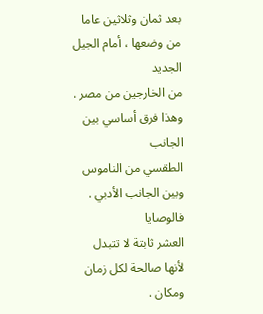بعد ثمان وثلاثين عاما من وضعها ، أمام الجيل الجديد
من الخارجين من مصر . وهذا فرق أساسي بين الجانب
الطقسي من الناموس وبين الجانب الأدبي . فالوصايا
العشر ثابتة لا تتبدل لأنها صالحة لكل زمان ومكان .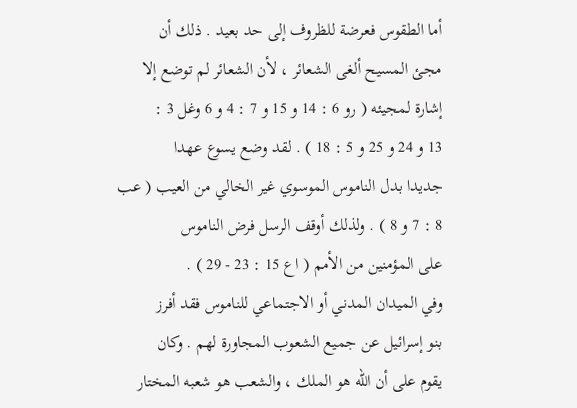أما الطقوس فعرضة للظروف إلى حد بعيد . ذلك أن
مجئ المسيح ألغى الشعائر ، لأن الشعائر لم توضع إلا
إشارة لمجيئه ( رو 6 : 14 و 15 و 7 : 4 و 6 وغل 3 :
13 و 24 و 25 و 5 : 18 ) . لقد وضع يسوع عهدا
جديدا بدل الناموس الموسوي غير الخالي من العيب ( عب
8 : 7 و 8 ) . ولذلك أوقف الرسل فرض الناموس
على المؤمنين من الأمم ( اع 15 : 23 - 29 ) .
وفي الميدان المدني أو الاجتماعي للناموس فقد أفرز
بنو إسرائيل عن جميع الشعوب المجاورة لهم . وكان
يقوم على أن الله هو الملك ، والشعب هو شعبه المختار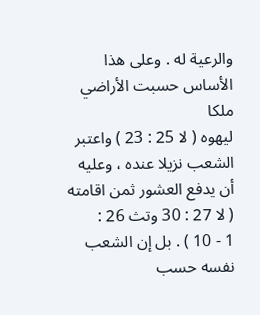والرعية له . وعلى هذا الأساس حسبت الأراضي ملكا
ليهوه ( لا 25 : 23 ) واعتبر الشعب نزيلا عنده ، وعليه
أن يدفع العشور ثمن اقامته ( لا 27 : 30 وتث 26 :
1 - 10 ) . بل إن الشعب نفسه حسب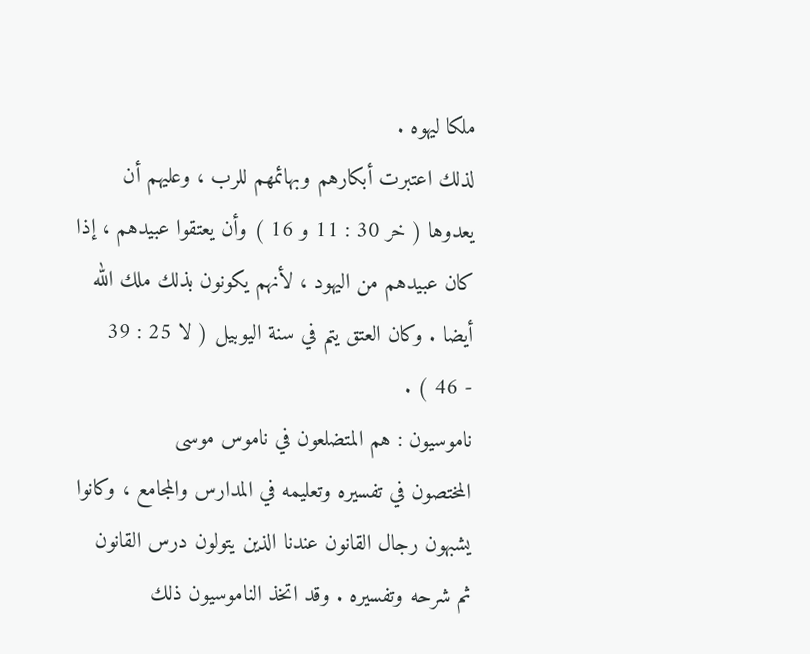ملكا ليهوه .
لذلك اعتبرت أبكارهم وبهائمهم للرب ، وعليهم أن
يعدوها ( خر 30 : 11 و 16 ) وأن يعتقوا عبيدهم ، إذا
كان عبيدهم من اليهود ، لأنهم يكونون بذلك ملك الله
أيضا . وكان العتق يتم في سنة اليوبيل ( لا 25 : 39
- 46 ) .
ناموسيون : هم المتضلعون في ناموس موسى
المختصون في تفسيره وتعليمه في المدارس والمجامع ، وكانوا
يشبهون رجال القانون عندنا الذين يتولون درس القانون
ثم شرحه وتفسيره . وقد اتخذ الناموسيون ذلك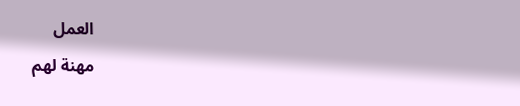العمل
مهنة لهم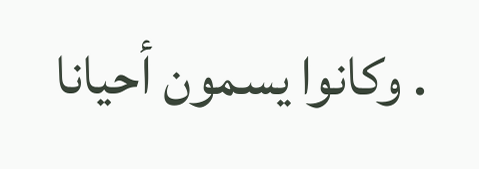. وكانوا يسمون أحيانا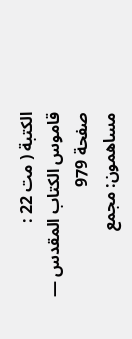الكتبة ( مت 22 :
قاموس الكتاب المقدس — صفحة 979
مساهمون: مجمع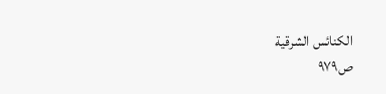الكنائس الشرقية
ص٩٧٩